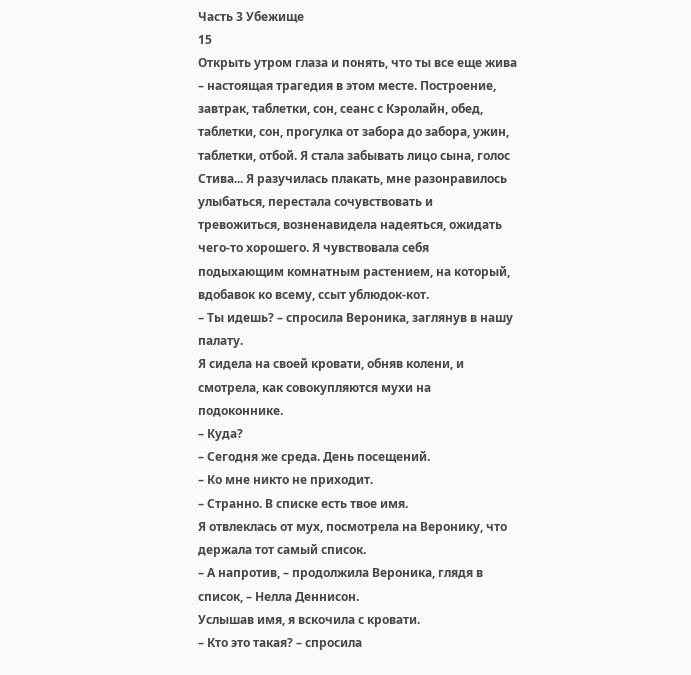Часть 3 Убежище
15
Открыть утром глаза и понять, что ты все еще жива – настоящая трагедия в этом месте. Построение, завтрак, таблетки, сон, сеанс с Кэролайн, обед, таблетки, сон, прогулка от забора до забора, ужин, таблетки, отбой. Я стала забывать лицо сына, голос Стива... Я разучилась плакать, мне разонравилось улыбаться, перестала сочувствовать и тревожиться, возненавидела надеяться, ожидать чего-то хорошего. Я чувствовала себя подыхающим комнатным растением, на который, вдобавок ко всему, ссыт ублюдок-кот.
– Ты идешь? – спросила Вероника, заглянув в нашу палату.
Я сидела на своей кровати, обняв колени, и смотрела, как совокупляются мухи на подоконнике.
– Куда?
– Сегодня же среда. День посещений.
– Ко мне никто не приходит.
– Странно. В списке есть твое имя.
Я отвлеклась от мух, посмотрела на Веронику, что держала тот самый список.
– А напротив, – продолжила Вероника, глядя в список, – Нелла Деннисон.
Услышав имя, я вскочила с кровати.
– Кто это такая? – спросила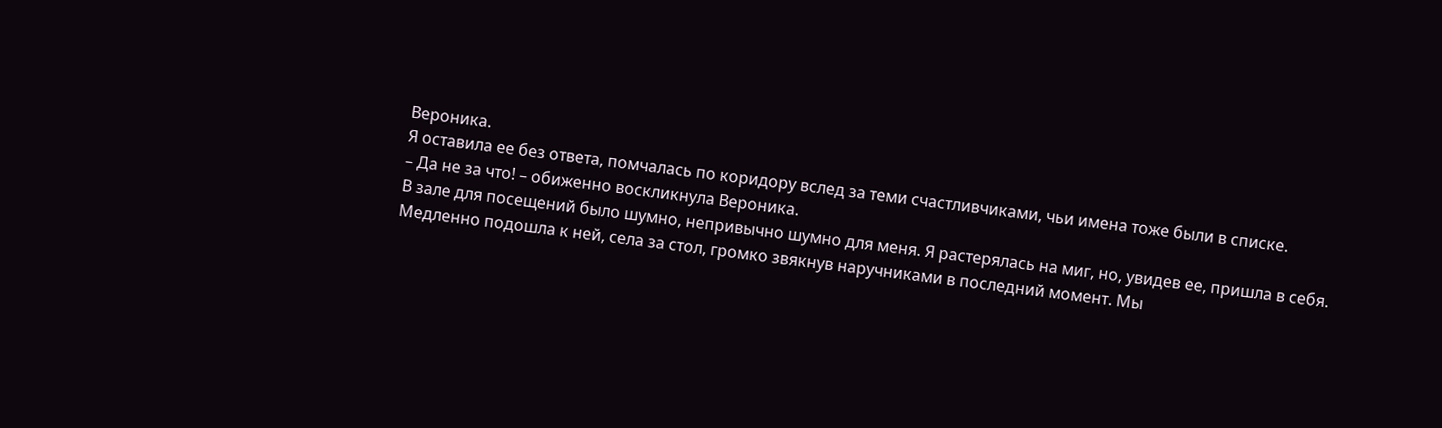Вероника.
Я оставила ее без ответа, помчалась по коридору вслед за теми счастливчиками, чьи имена тоже были в списке.
– Да не за что! – обиженно воскликнула Вероника.
В зале для посещений было шумно, непривычно шумно для меня. Я растерялась на миг, но, увидев ее, пришла в себя. Медленно подошла к ней, села за стол, громко звякнув наручниками в последний момент. Мы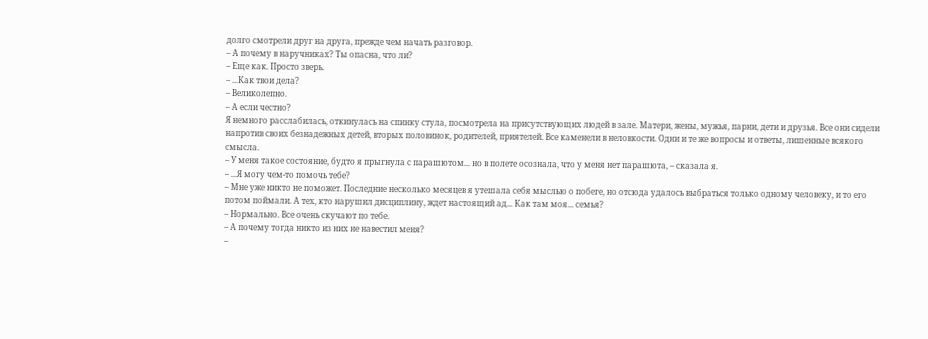долго смотрели друг на друга, прежде чем начать разговор.
– А почему в наручниках? Ты опасна, что ли?
– Еще как. Просто зверь.
– ...Как твои дела?
– Великолепно.
– А если честно?
Я немного расслабилась, откинулась на спинку стула, посмотрела на присутствующих людей в зале. Матери, жены, мужья, парни, дети и друзья. Все они сидели напротив своих безнадежных детей, вторых половинок, родителей, приятелей. Все каменели в неловкости. Одни и те же вопросы и ответы, лишенные всякого смысла.
– У меня такое состояние, будто я прыгнула с парашютом... но в полете осознала, что у меня нет парашюта, – сказала я.
– ...Я могу чем-то помочь тебе?
– Мне уже никто не поможет. Последние несколько месяцев я утешала себя мыслью о побеге, но отсюда удалось выбраться только одному человеку, и то его потом поймали. А тех, кто нарушил дисциплину, ждет настоящий ад... Как там моя... семья?
– Нормально. Все очень скучают по тебе.
– А почему тогда никто из них не навестил меня?
–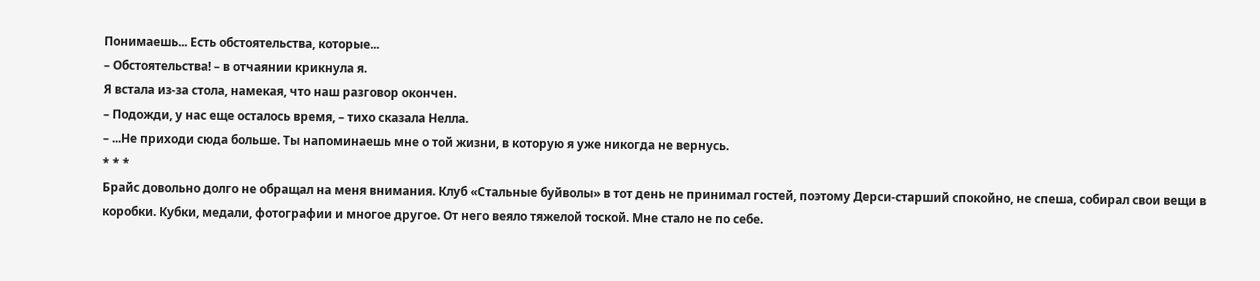Понимаешь... Есть обстоятельства, которые...
– Обстоятельства! – в отчаянии крикнула я.
Я встала из-за стола, намекая, что наш разговор окончен.
– Подожди, у нас еще осталось время, – тихо сказала Нелла.
– ...Не приходи сюда больше. Ты напоминаешь мне о той жизни, в которую я уже никогда не вернусь.
* * *
Брайс довольно долго не обращал на меня внимания. Клуб «Стальные буйволы» в тот день не принимал гостей, поэтому Дерси-старший спокойно, не спеша, собирал свои вещи в коробки. Кубки, медали, фотографии и многое другое. От него веяло тяжелой тоской. Мне стало не по себе.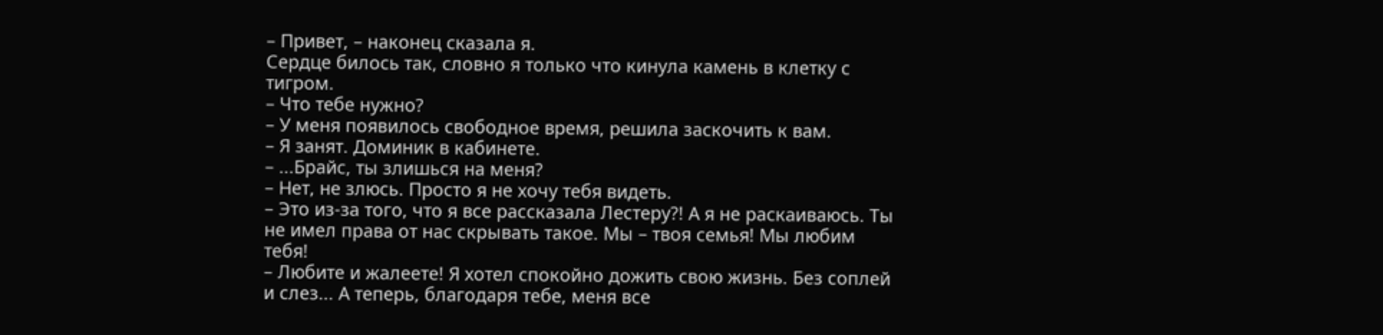– Привет, – наконец сказала я.
Сердце билось так, словно я только что кинула камень в клетку с тигром.
– Что тебе нужно?
– У меня появилось свободное время, решила заскочить к вам.
– Я занят. Доминик в кабинете.
– ...Брайс, ты злишься на меня?
– Нет, не злюсь. Просто я не хочу тебя видеть.
– Это из-за того, что я все рассказала Лестеру?! А я не раскаиваюсь. Ты не имел права от нас скрывать такое. Мы – твоя семья! Мы любим тебя!
– Любите и жалеете! Я хотел спокойно дожить свою жизнь. Без соплей и слез... А теперь, благодаря тебе, меня все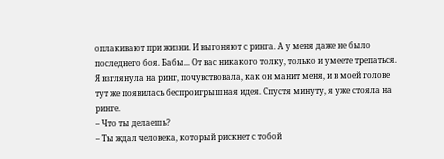оплакивают при жизни. И выгоняют с ринга. А у меня даже не было последнего боя. Бабы... От вас никакого толку, только и умеете трепаться.
Я взглянула на ринг, почувствовала, как он манит меня, и в моей голове тут же появилась беспроигрышная идея. Спустя минуту, я уже стояла на ринге.
– Что ты делаешь?
– Ты ждал человека, который рискнет с тобой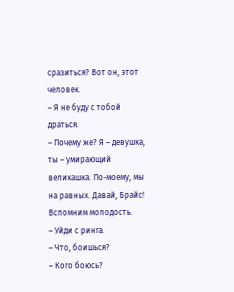сразиться? Вот он, этот человек.
– Я не буду с тобой драться.
– Почему же? Я – девушка, ты – умирающий великашка. По-моему, мы на равных. Давай, Брайс! Вспомним молодость.
– Уйди с ринга.
– Что, боишься?
– Кого боюсь?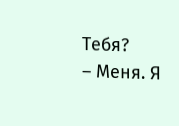Тебя?
– Меня. Я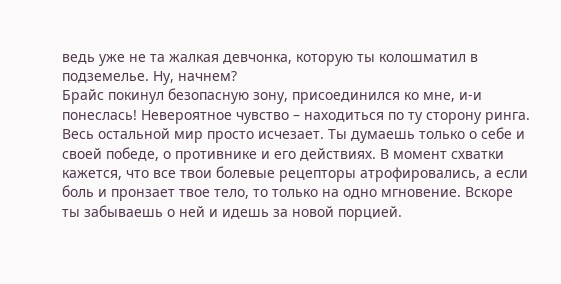ведь уже не та жалкая девчонка, которую ты колошматил в подземелье. Ну, начнем?
Брайс покинул безопасную зону, присоединился ко мне, и-и понеслась! Невероятное чувство – находиться по ту сторону ринга. Весь остальной мир просто исчезает. Ты думаешь только о себе и своей победе, о противнике и его действиях. В момент схватки кажется, что все твои болевые рецепторы атрофировались, а если боль и пронзает твое тело, то только на одно мгновение. Вскоре ты забываешь о ней и идешь за новой порцией.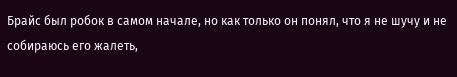Брайс был робок в самом начале, но как только он понял, что я не шучу и не собираюсь его жалеть,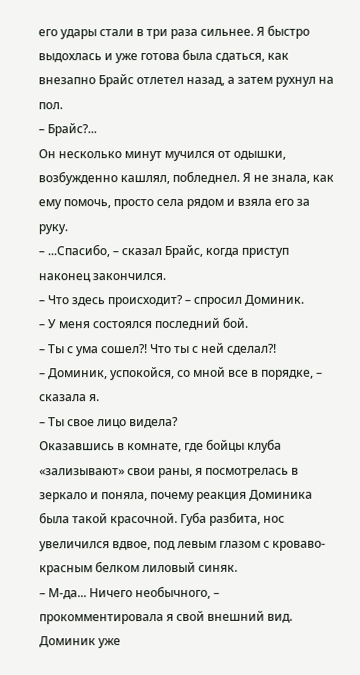его удары стали в три раза сильнее. Я быстро выдохлась и уже готова была сдаться, как внезапно Брайс отлетел назад, а затем рухнул на пол.
– Брайс?...
Он несколько минут мучился от одышки, возбужденно кашлял, побледнел. Я не знала, как ему помочь, просто села рядом и взяла его за руку.
– ...Спасибо, – сказал Брайс, когда приступ наконец закончился.
– Что здесь происходит? – спросил Доминик.
– У меня состоялся последний бой.
– Ты с ума сошел?! Что ты с ней сделал?!
– Доминик, успокойся, со мной все в порядке, – сказала я.
– Ты свое лицо видела?
Оказавшись в комнате, где бойцы клуба «зализывают» свои раны, я посмотрелась в зеркало и поняла, почему реакция Доминика была такой красочной. Губа разбита, нос увеличился вдвое, под левым глазом с кроваво-красным белком лиловый синяк.
– М-да... Ничего необычного, – прокомментировала я свой внешний вид.
Доминик уже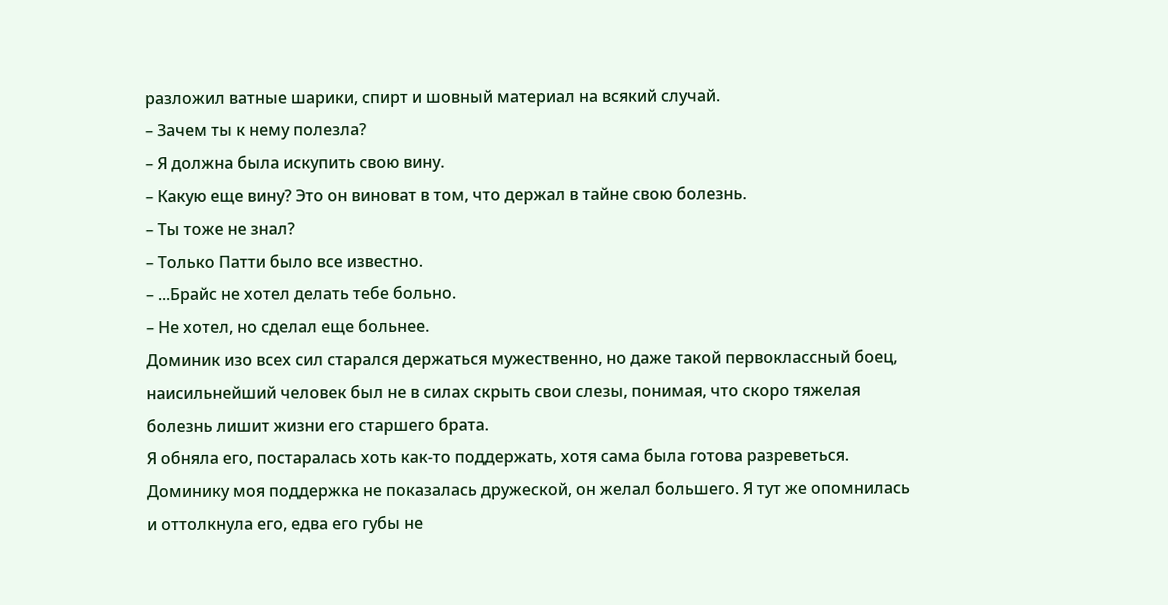разложил ватные шарики, спирт и шовный материал на всякий случай.
– Зачем ты к нему полезла?
– Я должна была искупить свою вину.
– Какую еще вину? Это он виноват в том, что держал в тайне свою болезнь.
– Ты тоже не знал?
– Только Патти было все известно.
– ...Брайс не хотел делать тебе больно.
– Не хотел, но сделал еще больнее.
Доминик изо всех сил старался держаться мужественно, но даже такой первоклассный боец, наисильнейший человек был не в силах скрыть свои слезы, понимая, что скоро тяжелая болезнь лишит жизни его старшего брата.
Я обняла его, постаралась хоть как-то поддержать, хотя сама была готова разреветься. Доминику моя поддержка не показалась дружеской, он желал большего. Я тут же опомнилась и оттолкнула его, едва его губы не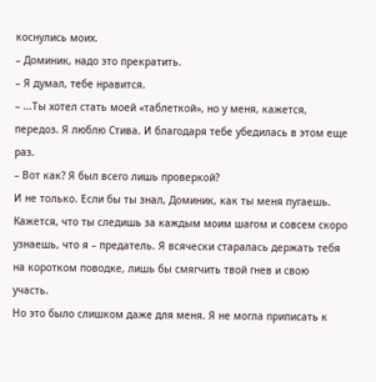коснулись моих.
– Доминик, надо это прекратить.
– Я думал, тебе нравится.
– ...Ты хотел стать моей «таблеткой», но у меня, кажется, передоз. Я люблю Стива. И благодаря тебе убедилась в этом еще раз.
– Вот как? Я был всего лишь проверкой?
И не только. Если бы ты знал, Доминик, как ты меня пугаешь. Кажется, что ты следишь за каждым моим шагом и совсем скоро узнаешь, что я – предатель. Я всячески старалась держать тебя на коротком поводке, лишь бы смягчить твой гнев и свою участь.
Но это было слишком даже для меня. Я не могла приписать к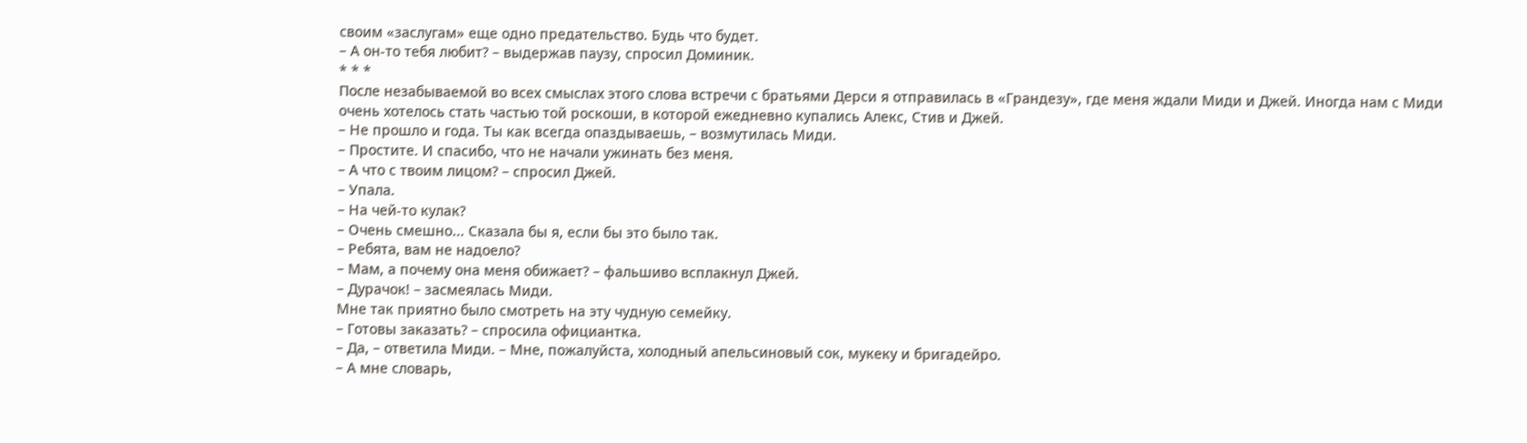своим «заслугам» еще одно предательство. Будь что будет.
– А он-то тебя любит? – выдержав паузу, спросил Доминик.
* * *
После незабываемой во всех смыслах этого слова встречи с братьями Дерси я отправилась в «Грандезу», где меня ждали Миди и Джей. Иногда нам с Миди очень хотелось стать частью той роскоши, в которой ежедневно купались Алекс, Стив и Джей.
– Не прошло и года. Ты как всегда опаздываешь, – возмутилась Миди.
– Простите. И спасибо, что не начали ужинать без меня.
– А что с твоим лицом? – спросил Джей.
– Упала.
– На чей-то кулак?
– Очень смешно... Сказала бы я, если бы это было так.
– Ребята, вам не надоело?
– Мам, а почему она меня обижает? – фальшиво всплакнул Джей.
– Дурачок! – засмеялась Миди.
Мне так приятно было смотреть на эту чудную семейку.
– Готовы заказать? – спросила официантка.
– Да, – ответила Миди. – Мне, пожалуйста, холодный апельсиновый сок, мукеку и бригадейро.
– А мне словарь,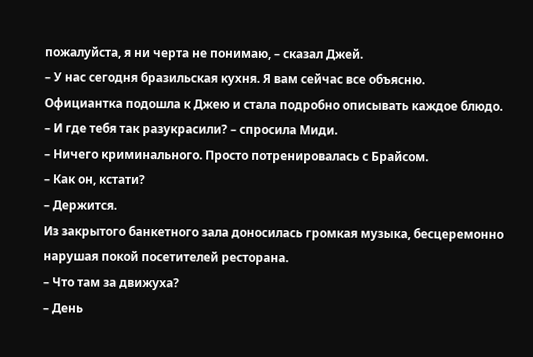пожалуйста, я ни черта не понимаю, – сказал Джей.
– У нас сегодня бразильская кухня. Я вам сейчас все объясню.
Официантка подошла к Джею и стала подробно описывать каждое блюдо.
– И где тебя так разукрасили? – спросила Миди.
– Ничего криминального. Просто потренировалась с Брайсом.
– Как он, кстати?
– Держится.
Из закрытого банкетного зала доносилась громкая музыка, бесцеремонно нарушая покой посетителей ресторана.
– Что там за движуха?
– День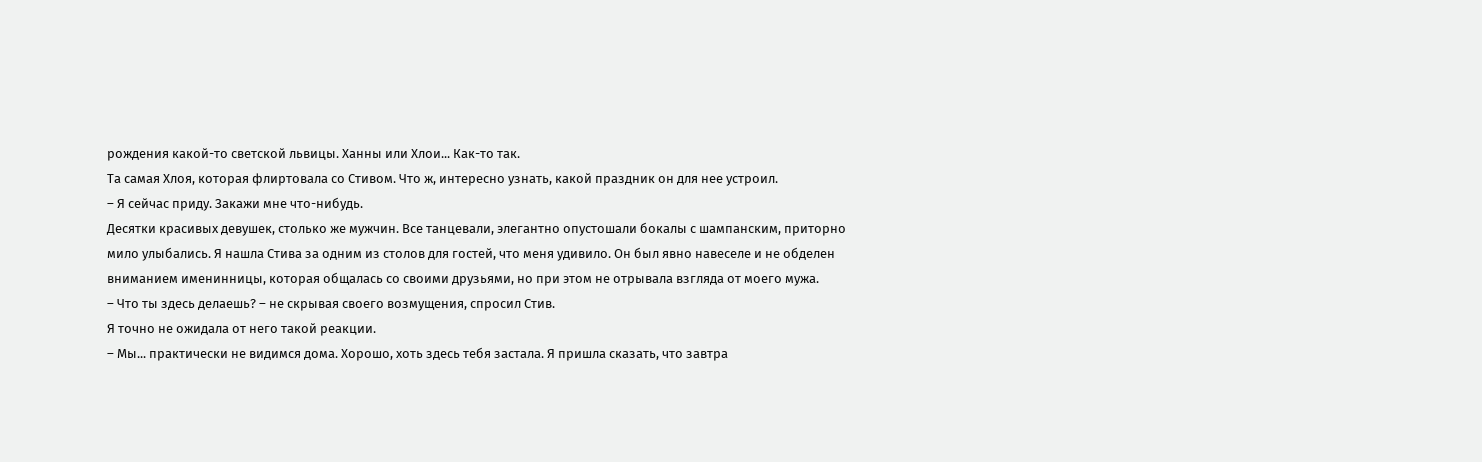рождения какой-то светской львицы. Ханны или Хлои... Как-то так.
Та самая Хлоя, которая флиртовала со Стивом. Что ж, интересно узнать, какой праздник он для нее устроил.
– Я сейчас приду. Закажи мне что-нибудь.
Десятки красивых девушек, столько же мужчин. Все танцевали, элегантно опустошали бокалы с шампанским, приторно мило улыбались. Я нашла Стива за одним из столов для гостей, что меня удивило. Он был явно навеселе и не обделен вниманием именинницы, которая общалась со своими друзьями, но при этом не отрывала взгляда от моего мужа.
– Что ты здесь делаешь? – не скрывая своего возмущения, спросил Стив.
Я точно не ожидала от него такой реакции.
– Мы... практически не видимся дома. Хорошо, хоть здесь тебя застала. Я пришла сказать, что завтра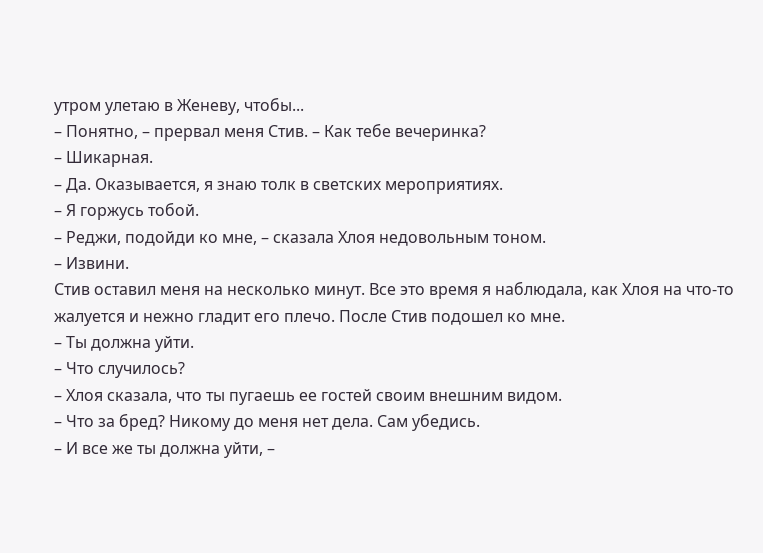утром улетаю в Женеву, чтобы...
– Понятно, – прервал меня Стив. – Как тебе вечеринка?
– Шикарная.
– Да. Оказывается, я знаю толк в светских мероприятиях.
– Я горжусь тобой.
– Реджи, подойди ко мне, – сказала Хлоя недовольным тоном.
– Извини.
Стив оставил меня на несколько минут. Все это время я наблюдала, как Хлоя на что-то жалуется и нежно гладит его плечо. После Стив подошел ко мне.
– Ты должна уйти.
– Что случилось?
– Хлоя сказала, что ты пугаешь ее гостей своим внешним видом.
– Что за бред? Никому до меня нет дела. Сам убедись.
– И все же ты должна уйти, –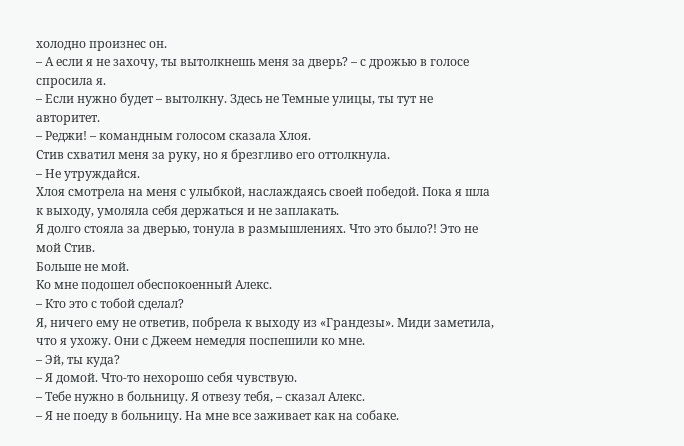холодно произнес он.
– А если я не захочу, ты вытолкнешь меня за дверь? – с дрожью в голосе спросила я.
– Если нужно будет – вытолкну. Здесь не Темные улицы, ты тут не авторитет.
– Реджи! – командным голосом сказала Хлоя.
Стив схватил меня за руку, но я брезгливо его оттолкнула.
– Не утруждайся.
Хлоя смотрела на меня с улыбкой, наслаждаясь своей победой. Пока я шла к выходу, умоляла себя держаться и не заплакать.
Я долго стояла за дверью, тонула в размышлениях. Что это было?! Это не мой Стив.
Больше не мой.
Ко мне подошел обеспокоенный Алекс.
– Кто это с тобой сделал?
Я, ничего ему не ответив, побрела к выходу из «Грандезы». Миди заметила, что я ухожу. Они с Джеем немедля поспешили ко мне.
– Эй, ты куда?
– Я домой. Что-то нехорошо себя чувствую.
– Тебе нужно в больницу. Я отвезу тебя, – сказал Алекс.
– Я не поеду в больницу. На мне все заживает как на собаке.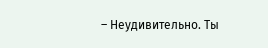– Неудивительно. Ты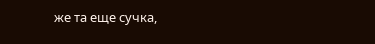же та еще сучка,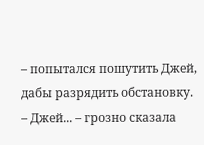– попытался пошутить Джей, дабы разрядить обстановку.
– Джей... – грозно сказала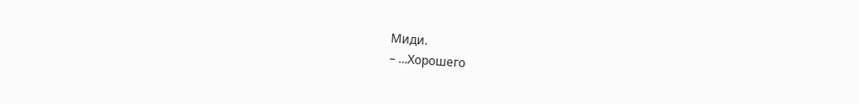Миди.
– ...Хорошего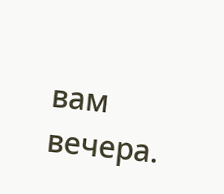вам вечера.